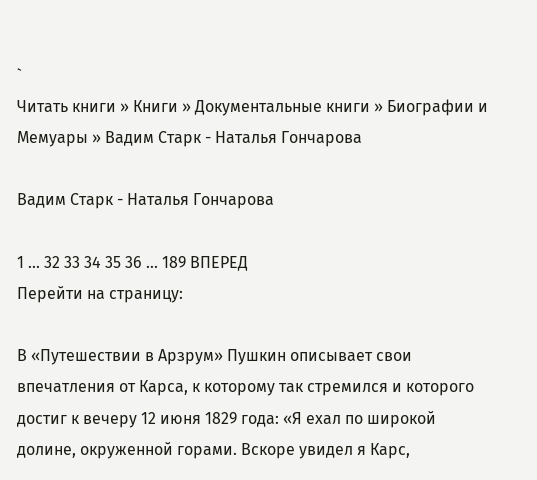`
Читать книги » Книги » Документальные книги » Биографии и Мемуары » Вадим Старк - Наталья Гончарова

Вадим Старк - Наталья Гончарова

1 ... 32 33 34 35 36 ... 189 ВПЕРЕД
Перейти на страницу:

В «Путешествии в Арзрум» Пушкин описывает свои впечатления от Карса, к которому так стремился и которого достиг к вечеру 12 июня 1829 года: «Я ехал по широкой долине, окруженной горами. Вскоре увидел я Карс,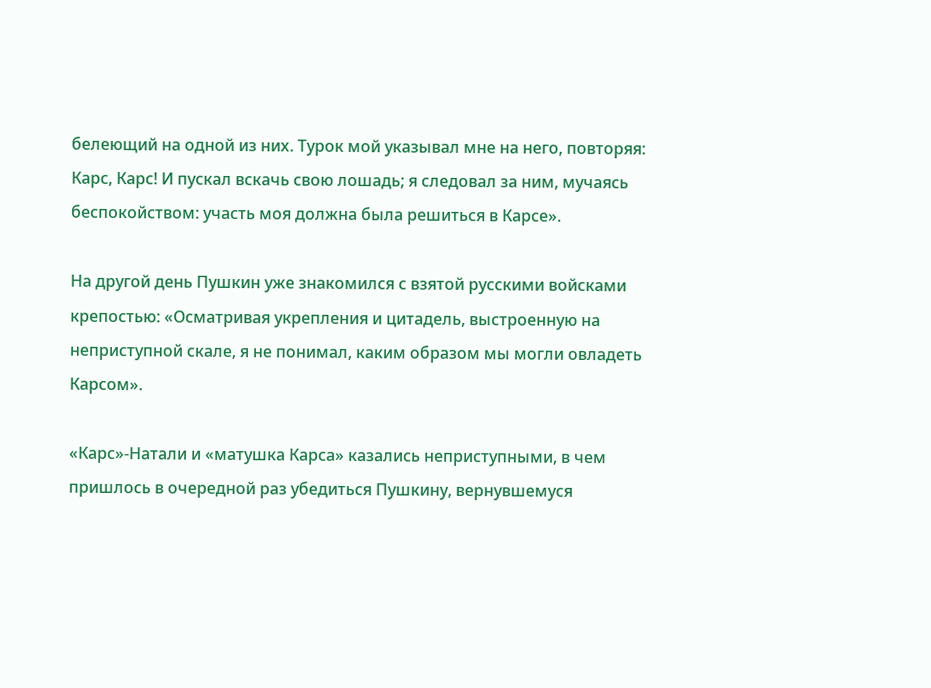белеющий на одной из них. Турок мой указывал мне на него, повторяя: Карс, Карс! И пускал вскачь свою лошадь; я следовал за ним, мучаясь беспокойством: участь моя должна была решиться в Карсе».

На другой день Пушкин уже знакомился с взятой русскими войсками крепостью: «Осматривая укрепления и цитадель, выстроенную на неприступной скале, я не понимал, каким образом мы могли овладеть Карсом».

«Карс»-Натали и «матушка Карса» казались неприступными, в чем пришлось в очередной раз убедиться Пушкину, вернувшемуся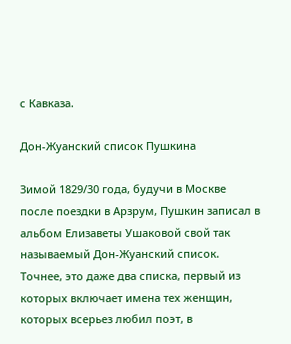с Кавказа.

Дон-Жуанский список Пушкина

Зимой 1829/30 года, будучи в Москве после поездки в Арзрум, Пушкин записал в альбом Елизаветы Ушаковой свой так называемый Дон-Жуанский список. Точнее, это даже два списка, первый из которых включает имена тех женщин, которых всерьез любил поэт, в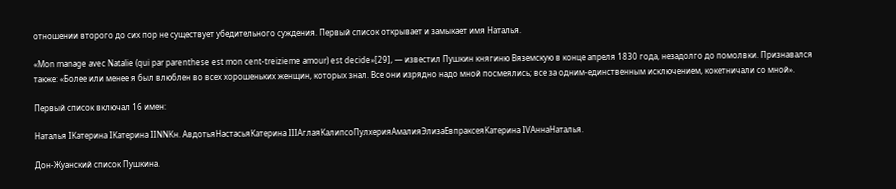отношении второго до сих пор не существует убедительного суждения. Первый список открывает и замыкает имя Наталья.

«Mon manage avec Natalie (qui par parenthese est mon cent-treizieme amour) est decide»[29], — известил Пушкин княгиню Вяземскую в конце апреля 1830 года, незадолго до помолвки. Признавался также: «Более или менее я был влюблен во всех хорошеньких женщин, которых знал. Все они изрядно надо мной посмеялись; все за одним-единственным исключением, кокетничали со мной».

Первый список включал 16 имен:

Наталья IКатерина IКатерина IINNКн. АвдотьяНастасьяКатерина IIIАглаяКалипсоПулхерияАмалияЭлизаЕвпраксеяКатерина IVАннаНаталья.

Дон-Жуанский список Пушкина.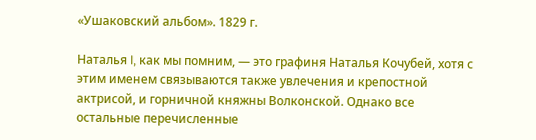«Ушаковский альбом». 1829 г.

Наталья I, как мы помним, — это графиня Наталья Кочубей, хотя с этим именем связываются также увлечения и крепостной актрисой, и горничной княжны Волконской. Однако все остальные перечисленные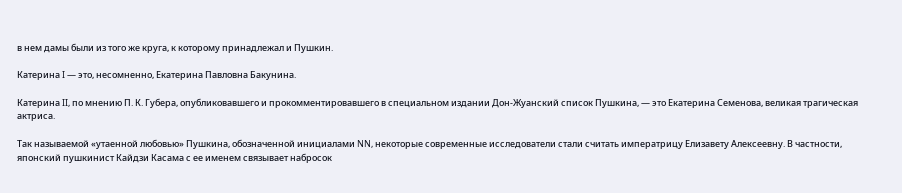в нем дамы были из того же круга, к которому принадлежал и Пушкин.

Катерина I — это, несомненно, Екатерина Павловна Бакунина.

Катерина II, по мнению П. К. Губера, опубликовавшего и прокомментировавшего в специальном издании Дон-Жуанский список Пушкина, — это Екатерина Семенова, великая трагическая актриса.

Так называемой «утаенной любовью» Пушкина, обозначенной инициалами NN, некоторые современные исследователи стали считать императрицу Елизавету Алексеевну. В частности, японский пушкинист Кайдзи Касама с ее именем связывает набросок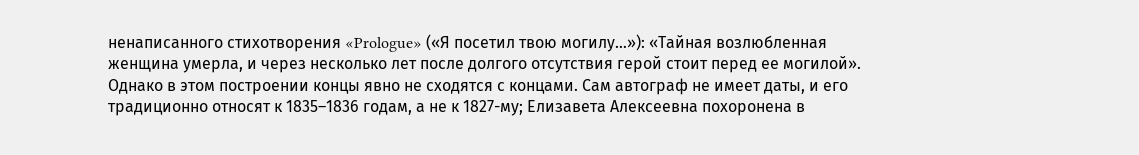ненаписанного стихотворения «Prologue» («Я посетил твою могилу…»): «Тайная возлюбленная женщина умерла, и через несколько лет после долгого отсутствия герой стоит перед ее могилой». Однако в этом построении концы явно не сходятся с концами. Сам автограф не имеет даты, и его традиционно относят к 1835–1836 годам, а не к 1827-му; Елизавета Алексеевна похоронена в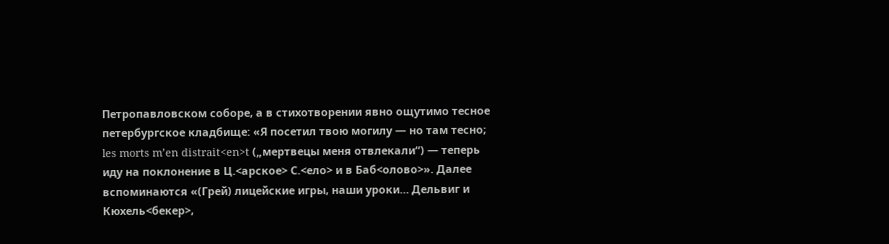Петропавловском соборе, а в стихотворении явно ощутимо тесное петербургское кладбище: «Я посетил твою могилу — но там тесно; les morts m’en distrait<en>t („мертвецы меня отвлекали“) — теперь иду на поклонение в Ц.<арское> С.<ело> и в Баб<олово>». Далее вспоминаются «(Грей) лицейские игры, наши уроки… Дельвиг и Кюхель<бекер>,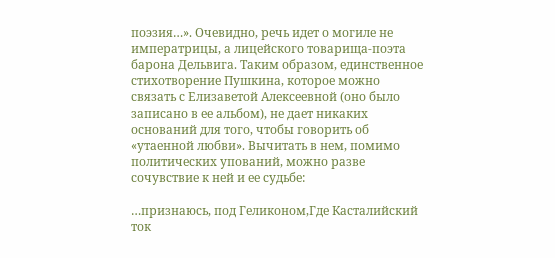поэзия…». Очевидно, речь идет о могиле не императрицы, а лицейского товарища-поэта барона Дельвига. Таким образом, единственное стихотворение Пушкина, которое можно связать с Елизаветой Алексеевной (оно было записано в ее альбом), не дает никаких оснований для того, чтобы говорить об «утаенной любви». Вычитать в нем, помимо политических упований, можно разве сочувствие к ней и ее судьбе:

…признаюсь, под Геликоном,Где Касталийский ток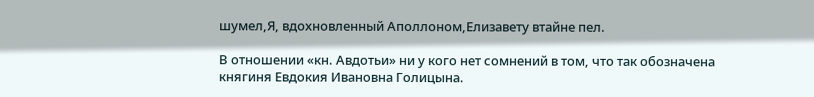шумел,Я, вдохновленный Аполлоном,Елизавету втайне пел.

В отношении «кн. Авдотьи» ни у кого нет сомнений в том, что так обозначена княгиня Евдокия Ивановна Голицына.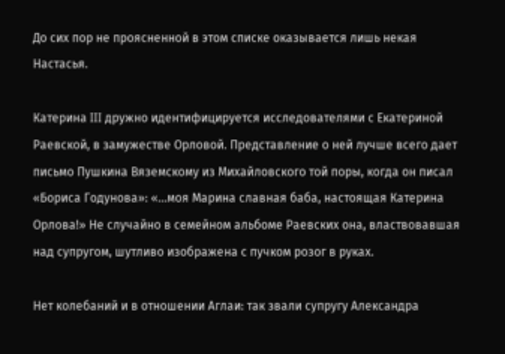До сих пор не проясненной в этом списке оказывается лишь некая Настасья.

Катерина III дружно идентифицируется исследователями с Екатериной Раевской, в замужестве Орловой. Представление о ней лучше всего дает письмо Пушкина Вяземскому из Михайловского той поры, когда он писал «Бориса Годунова»: «…моя Марина славная баба, настоящая Катерина Орлова!» Не случайно в семейном альбоме Раевских она, властвовавшая над супругом, шутливо изображена с пучком розог в руках.

Нет колебаний и в отношении Аглаи: так звали супругу Александра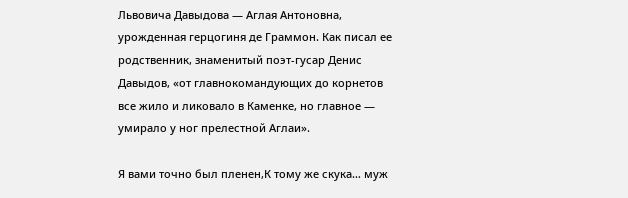Львовича Давыдова — Аглая Антоновна, урожденная герцогиня де Граммон. Как писал ее родственник, знаменитый поэт-гусар Денис Давыдов, «от главнокомандующих до корнетов все жило и ликовало в Каменке, но главное — умирало у ног прелестной Аглаи».

Я вами точно был пленен,К тому же скука… муж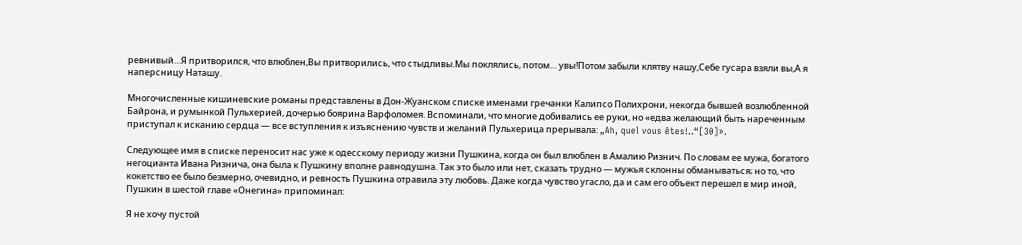ревнивый…Я притворился, что влюблен,Вы притворились, что стыдливы.Мы поклялись, потом… увы!Потом забыли клятву нашу,Себе гусара взяли вы,А я наперсницу Наташу.

Многочисленные кишиневские романы представлены в Дон-Жуанском списке именами гречанки Калипсо Полихрони, некогда бывшей возлюбленной Байрона, и румынкой Пульхерией, дочерью боярина Варфоломея. Вспоминали, что многие добивались ее руки, но «едва желающий быть нареченным приступал к исканию сердца — все вступления к изъяснению чувств и желаний Пульхерица прерывала: „Ah, quel vous êtes!..“[30]».

Следующее имя в списке переносит нас уже к одесскому периоду жизни Пушкина, когда он был влюблен в Амалию Ризнич. По словам ее мужа, богатого негоцианта Ивана Ризнича, она была к Пушкину вполне равнодушна. Так это было или нет, сказать трудно — мужья склонны обманываться; но то, что кокетство ее было безмерно, очевидно, и ревность Пушкина отравила эту любовь. Даже когда чувство угасло, да и сам его объект перешел в мир иной, Пушкин в шестой главе «Онегина» припоминал:

Я не хочу пустой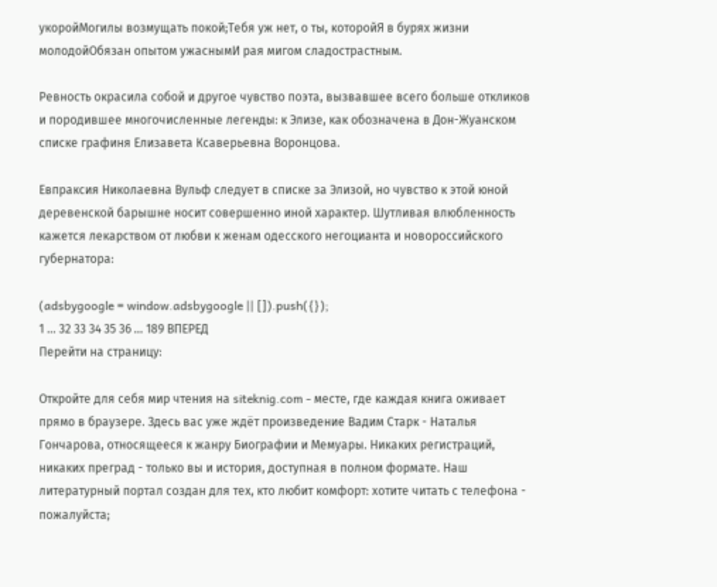укоройМогилы возмущать покой;Тебя уж нет, о ты, которойЯ в бурях жизни молодойОбязан опытом ужаснымИ рая мигом сладострастным.

Ревность окрасила собой и другое чувство поэта, вызвавшее всего больше откликов и породившее многочисленные легенды: к Элизе, как обозначена в Дон-Жуанском списке графиня Елизавета Ксаверьевна Воронцова.

Евпраксия Николаевна Вульф следует в списке за Элизой, но чувство к этой юной деревенской барышне носит совершенно иной характер. Шутливая влюбленность кажется лекарством от любви к женам одесского негоцианта и новороссийского губернатора:

(adsbygoogle = window.adsbygoogle || []).push({});
1 ... 32 33 34 35 36 ... 189 ВПЕРЕД
Перейти на страницу:

Откройте для себя мир чтения на siteknig.com - месте, где каждая книга оживает прямо в браузере. Здесь вас уже ждёт произведение Вадим Старк - Наталья Гончарова, относящееся к жанру Биографии и Мемуары. Никаких регистраций, никаких преград - только вы и история, доступная в полном формате. Наш литературный портал создан для тех, кто любит комфорт: хотите читать с телефона - пожалуйста;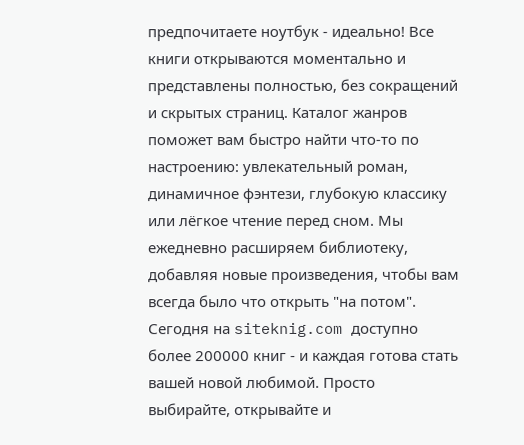предпочитаете ноутбук - идеально! Все книги открываются моментально и представлены полностью, без сокращений и скрытых страниц. Каталог жанров поможет вам быстро найти что-то по настроению: увлекательный роман, динамичное фэнтези, глубокую классику или лёгкое чтение перед сном. Мы ежедневно расширяем библиотеку, добавляя новые произведения, чтобы вам всегда было что открыть "на потом". Сегодня на siteknig.com доступно более 200000 книг - и каждая готова стать вашей новой любимой. Просто выбирайте, открывайте и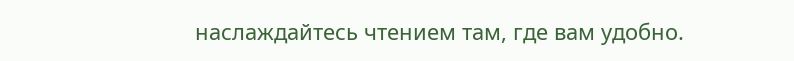наслаждайтесь чтением там, где вам удобно.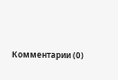Комментарии (0)